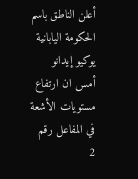أعلن الناطق باسم الحكومة اليابانية يوكيو إيدانو أمس ان ارتفاع مستويات الأشعة في المفاعل رقم 2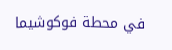في محطة فوكوشيما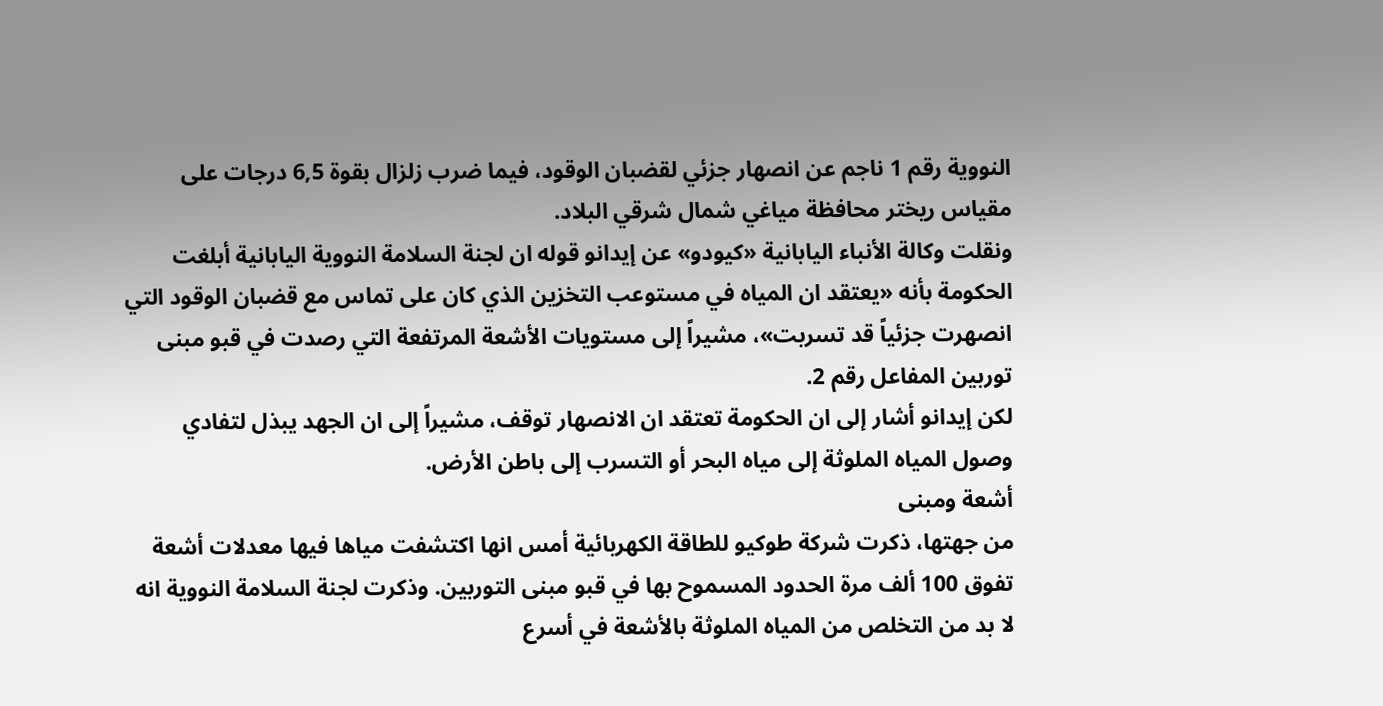النووية رقم 1 ناجم عن انصهار جزئي لقضبان الوقود، فيما ضرب زلزال بقوة 6,5 درجات على مقياس ريختر محافظة مياغي شمال شرقي البلاد.
ونقلت وكالة الأنباء اليابانية «كيودو» عن إيدانو قوله ان لجنة السلامة النووية اليابانية أبلغت الحكومة بأنه «يعتقد ان المياه في مستوعب التخزين الذي كان على تماس مع قضبان الوقود التي انصهرت جزئياً قد تسربت»، مشيراً إلى مستويات الأشعة المرتفعة التي رصدت في قبو مبنى توربين المفاعل رقم 2.
لكن إيدانو أشار إلى ان الحكومة تعتقد ان الانصهار توقف، مشيراً إلى ان الجهد يبذل لتفادي وصول المياه الملوثة إلى مياه البحر أو التسرب إلى باطن الأرض.
أشعة ومبنى
من جهتها، ذكرت شركة طوكيو للطاقة الكهربائية أمس انها اكتشفت مياها فيها معدلات أشعة تفوق 100 ألف مرة الحدود المسموح بها في قبو مبنى التوربين. وذكرت لجنة السلامة النووية انه لا بد من التخلص من المياه الملوثة بالأشعة في أسرع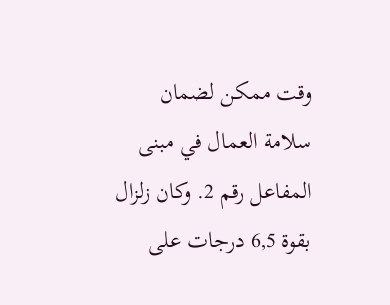وقت ممكن لضمان سلامة العمال في مبنى المفاعل رقم 2. وكان زلزال بقوة 6,5 درجات على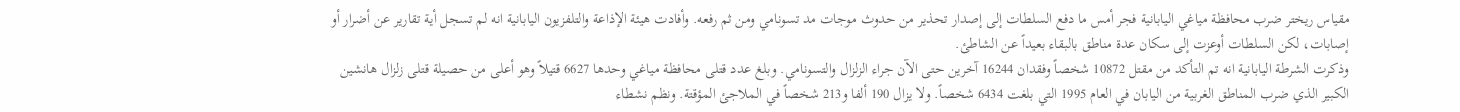مقياس ريختر ضرب محافظة مياغي اليابانية فجر أمس ما دفع السلطات إلى إصدار تحذير من حدوث موجات مد تسونامي ومن ثم رفعه. وأفادت هيئة الإذاعة والتلفزيون اليابانية انه لم تسجل أية تقارير عن أضرار أو إصابات، لكن السلطات أوعزت إلى سكان عدة مناطق بالبقاء بعيداً عن الشاطئ.
وذكرت الشرطة اليابانية انه تم التأكد من مقتل 10872 شخصاً وفقدان 16244 آخرين حتى الآن جراء الزلزال والتسونامي. وبلغ عدد قتلى محافظة مياغي وحدها 6627 قتيلاً وهو أعلى من حصيلة قتلى زلزال هانشين الكبير الذي ضرب المناطق الغربية من اليابان في العام 1995 التي بلغت 6434 شخصاً. ولا يزال 190 ألفا و213 شخصاً في الملاجئ المؤقتة. ونظم نشطاء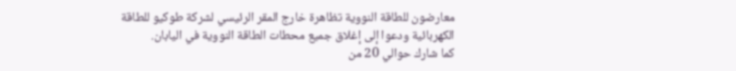معارضون للطاقة النووية تظاهرة خارج المقر الرئيسي لشركة طوكيو للطاقة الكهربائية ودعوا إلى إغلاق جميع محطات الطاقة النووية في اليابان.
كما شارك حوالي 20 من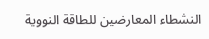النشطاء المعارضين للطاقة النووية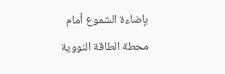بإضاءة الشموع أمام محطة الطاقة النووية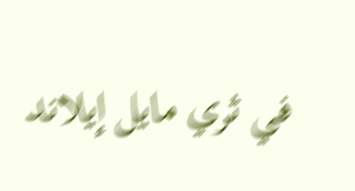في ثري مايل إيلاند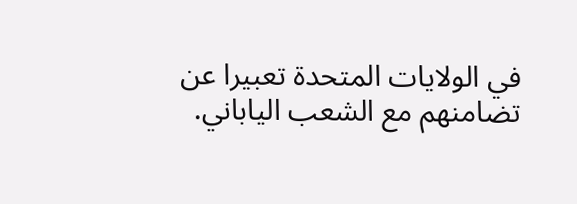في الولايات المتحدة تعبيرا عن تضامنهم مع الشعب الياباني.